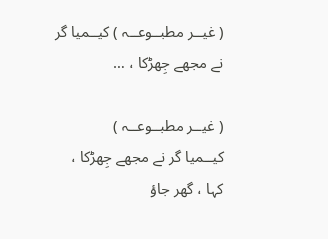( غیــر مطبــوعــہ ) کیــمیا گر نے مجھے جِھڑکا ، …

( غیــر مطبــوعــہ )
کیــمیا گر نے مجھے جِھڑکا ، کہا ، گھر جاؤ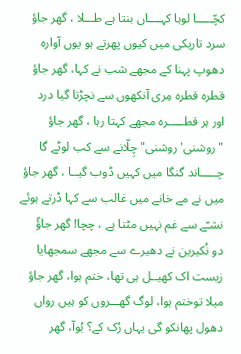کچّـــــا لوہا کہــــاں بنتا ہے طـــلا ، گھر جاؤ
سرد تاریکی میں کیوں پھرتے ہو یوں آوارہ
دھوپ پہنا کے مجھے شب نے کہا، گھر جاؤ
قطرہ قطرہ مِری آنکھوں سے نچڑتا گیا درد
اور ہر قطـــــرہ مجھے کہتا رہا ، گھر جاؤ
"روشنی' روشنی" چِلّانے سے کب لوٹے گا
چـــــاند گنگا میں کہیں ڈوب گیــا ، گھر جاؤ
میں نے مے خانے میں غالب سے کہا ڈرتے ہوئے
نشـّے سے غم نہیں مٹتا ہے ، چچا! گھر جاؤؑ
دو نُکیرین نے دھیرے سے مجھے سمجھایا
زیست اک کھیــل ہی تھا، ختم ہوا، گھر جاؤ
میلا توختم ہوا، لوگ گھـــروں کو ہیں رواں
دھول پھانکو گی یہاں رُک کے؟ بُوآ، گھر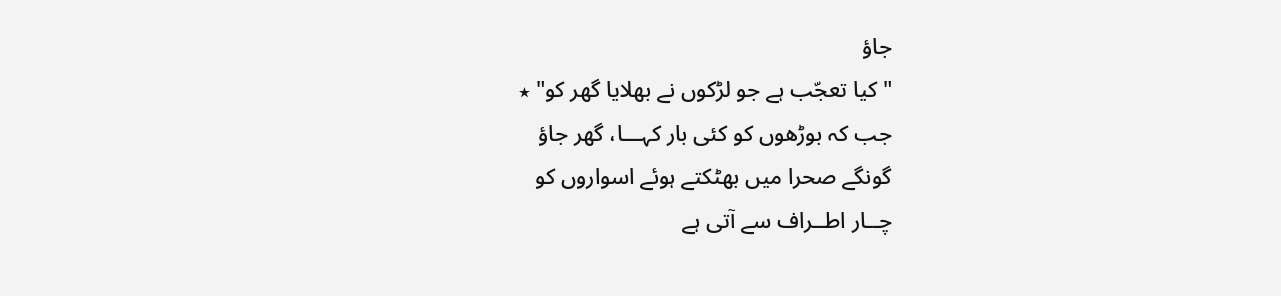جاؤ
"کیا تعجّب ہے جو لڑکوں نے بھلایا گھر کو" ٭
جب کہ بوڑھوں کو کئی بار کہـــا، گھر جاؤ
گونگے صحرا میں بھٹکتے ہوئے اسواروں کو
چــار اطــراف سے آتی ہے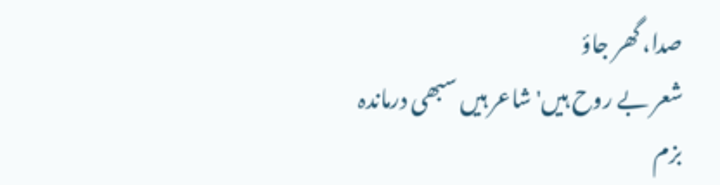صدا، گھر جاؤ
شعر بے روح ہیں' شاعر ہیں سبھی درماندہ
بزم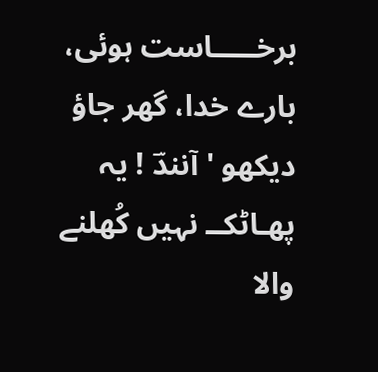برخـــــاست ہوئی، بارے خدا، گھر جاؤ
دیکھو ' آنندؔ ! یہ پھـاٹکــ نہیں کُھلنے والا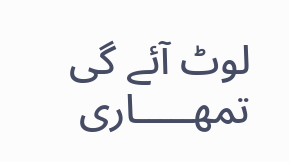لوٹ آئے گی تمھـــــاری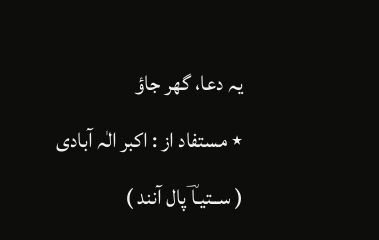یہ دعا، گھر جاؤ
٭ مستفاد از : اکبر الٰہ آبادی
( ســتیـاؔ پال آنند )